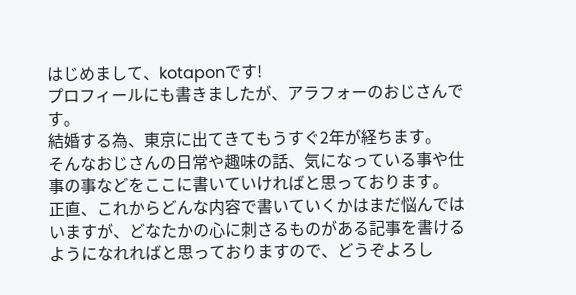はじめまして、kotaponです!
プロフィールにも書きましたが、アラフォーのおじさんです。
結婚する為、東京に出てきてもうすぐ2年が経ちます。
そんなおじさんの日常や趣味の話、気になっている事や仕事の事などをここに書いていければと思っております。
正直、これからどんな内容で書いていくかはまだ悩んではいますが、どなたかの心に刺さるものがある記事を書けるようになれればと思っておりますので、どうぞよろし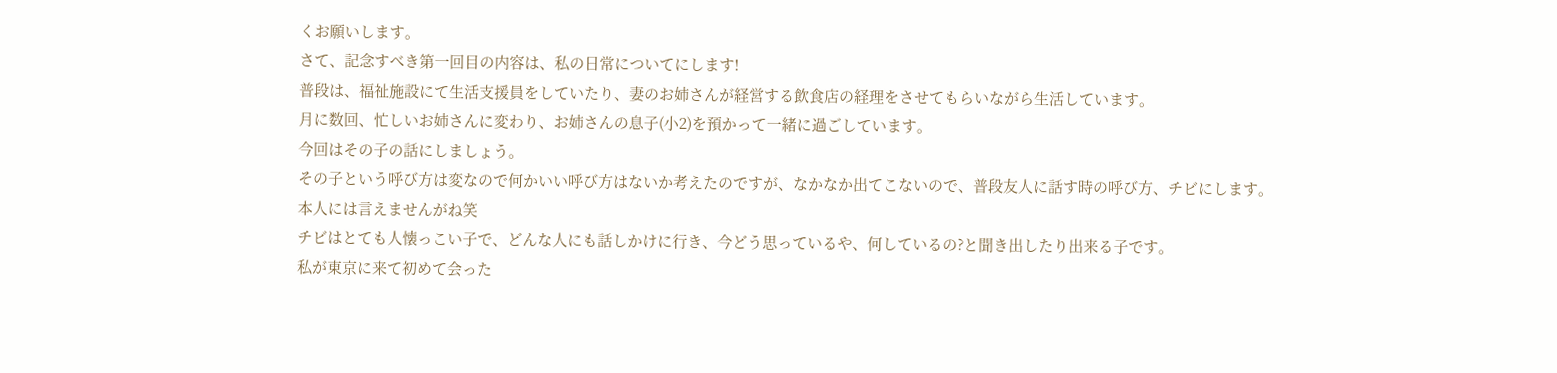くお願いします。
さて、記念すべき第一回目の内容は、私の日常についてにします!
普段は、福祉施設にて生活支援員をしていたり、妻のお姉さんが経営する飲食店の経理をさせてもらいながら生活しています。
月に数回、忙しいお姉さんに変わり、お姉さんの息子(小2)を預かって一緒に過ごしています。
今回はその子の話にしましょう。
その子という呼び方は変なので何かいい呼び方はないか考えたのですが、なかなか出てこないので、普段友人に話す時の呼び方、チビにします。
本人には言えませんがね笑
チビはとても人懐っこい子で、どんな人にも話しかけに行き、今どう思っているや、何しているの?と聞き出したり出来る子です。
私が東京に来て初めて会った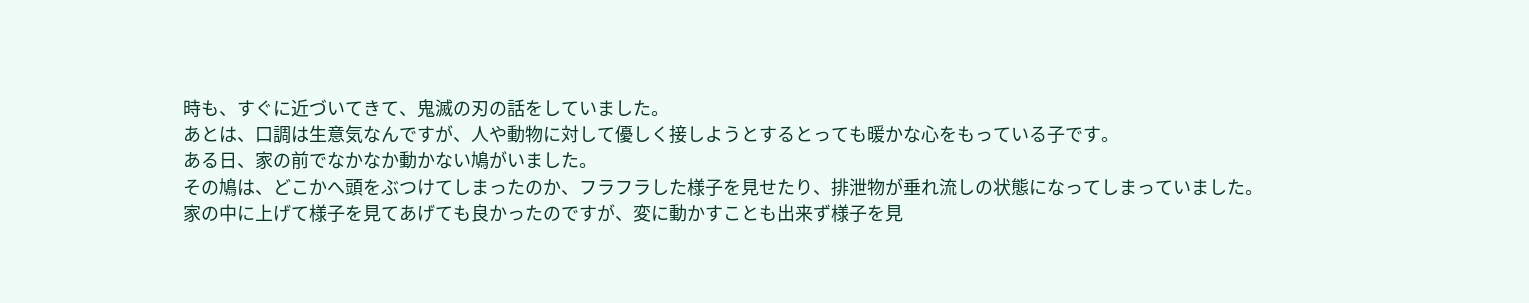時も、すぐに近づいてきて、鬼滅の刃の話をしていました。
あとは、口調は生意気なんですが、人や動物に対して優しく接しようとするとっても暖かな心をもっている子です。
ある日、家の前でなかなか動かない鳩がいました。
その鳩は、どこかへ頭をぶつけてしまったのか、フラフラした様子を見せたり、排泄物が垂れ流しの状態になってしまっていました。
家の中に上げて様子を見てあげても良かったのですが、変に動かすことも出来ず様子を見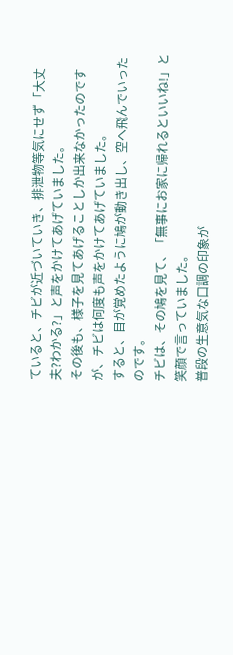ていると、チビが近づいていき、排泄物等気にせず「大丈夫?わかる?」と声をかけてあげていました。
その後も、様子を見てあげることしか出来なかったのですが、チビは何度も声をかけてあげていました。
すると、目が覚めたように鳩が動き出し、空へ飛んでいったのです。
チビは、その鳩を見て、「無事にお家に帰れるといいね!」と笑顔で言っていました。
普段の生意気な口調の印象が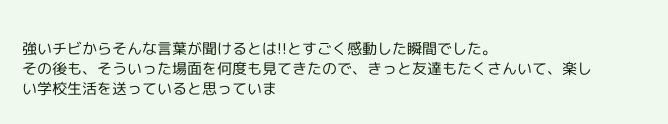強いチビからそんな言葉が聞けるとは!!とすごく感動した瞬間でした。
その後も、そういった場面を何度も見てきたので、きっと友達もたくさんいて、楽しい学校生活を送っていると思っていま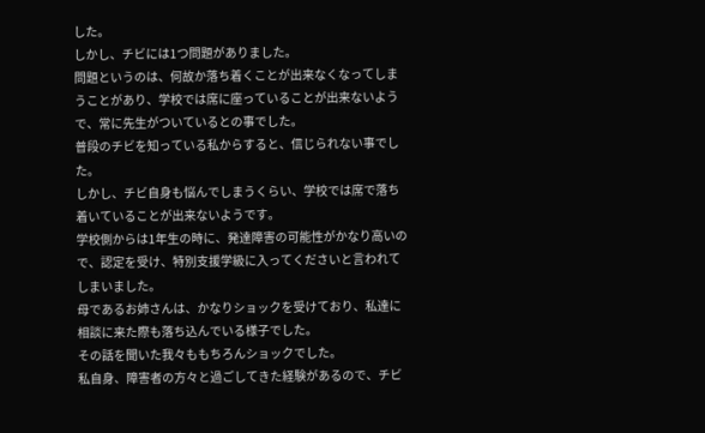した。
しかし、チビには1つ問題がありました。
問題というのは、何故か落ち着くことが出来なくなってしまうことがあり、学校では席に座っていることが出来ないようで、常に先生がついているとの事でした。
普段のチビを知っている私からすると、信じられない事でした。
しかし、チビ自身も悩んでしまうくらい、学校では席で落ち着いていることが出来ないようです。
学校側からは1年生の時に、発達障害の可能性がかなり高いので、認定を受け、特別支援学級に入ってくださいと言われてしまいました。
母であるお姉さんは、かなりショックを受けており、私達に相談に来た際も落ち込んでいる様子でした。
その話を聞いた我々ももちろんショックでした。
私自身、障害者の方々と過ごしてきた経験があるので、チビ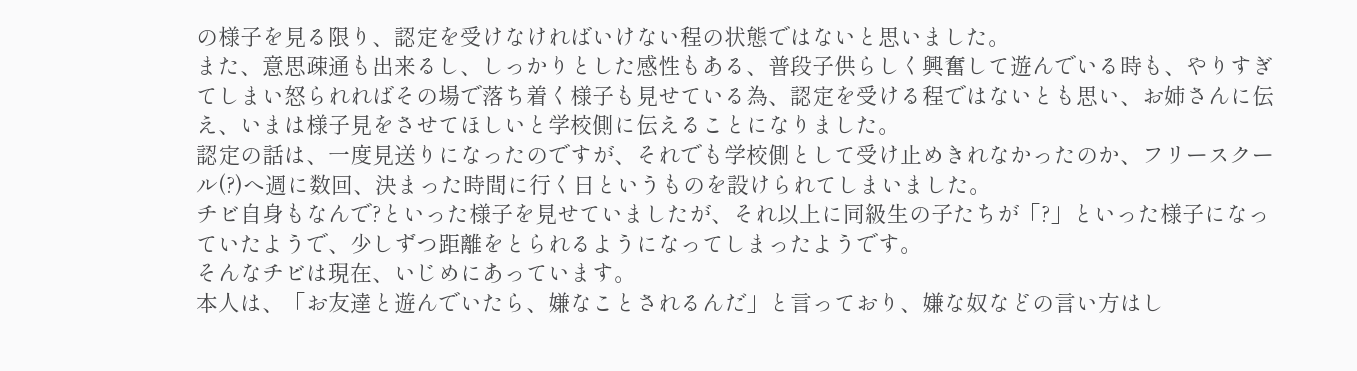の様子を見る限り、認定を受けなければいけない程の状態ではないと思いました。
また、意思疎通も出来るし、しっかりとした感性もある、普段子供らしく興奮して遊んでいる時も、やりすぎてしまい怒られればその場で落ち着く様子も見せている為、認定を受ける程ではないとも思い、お姉さんに伝え、いまは様子見をさせてほしいと学校側に伝えることになりました。
認定の話は、一度見送りになったのですが、それでも学校側として受け止めきれなかったのか、フリースクール(?)へ週に数回、決まった時間に行く日というものを設けられてしまいました。
チビ自身もなんで?といった様子を見せていましたが、それ以上に同級生の子たちが「?」といった様子になっていたようで、少しずつ距離をとられるようになってしまったようです。
そんなチビは現在、いじめにあっています。
本人は、「お友達と遊んでいたら、嫌なことされるんだ」と言っており、嫌な奴などの言い方はし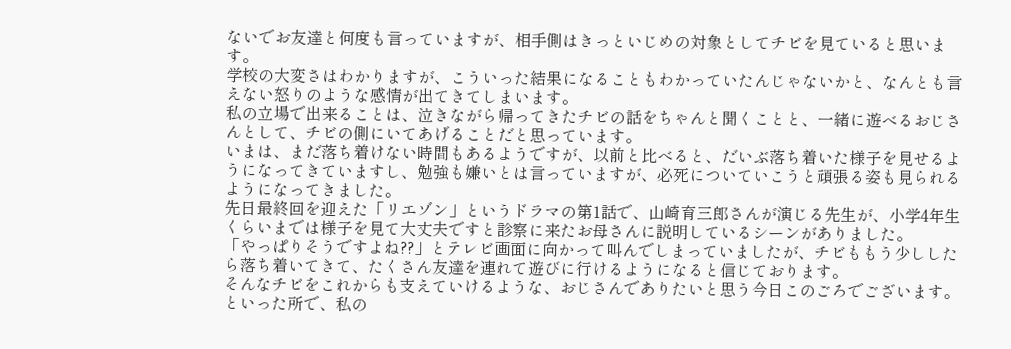ないでお友達と何度も言っていますが、相手側はきっといじめの対象としてチビを見ていると思います。
学校の大変さはわかりますが、こういった結果になることもわかっていたんじゃないかと、なんとも言えない怒りのような感情が出てきてしまいます。
私の立場で出来ることは、泣きながら帰ってきたチビの話をちゃんと聞くことと、一緒に遊べるおじさんとして、チビの側にいてあげることだと思っています。
いまは、まだ落ち着けない時間もあるようですが、以前と比べると、だいぶ落ち着いた様子を見せるようになってきていますし、勉強も嫌いとは言っていますが、必死についていこうと頑張る姿も見られるようになってきました。
先日最終回を迎えた「リエゾン」というドラマの第1話で、山崎育三郎さんが演じる先生が、小学4年生くらいまでは様子を見て大丈夫ですと診察に来たお母さんに説明しているシーンがありました。
「やっぱりそうですよね??」とテレビ画面に向かって叫んでしまっていましたが、チビももう少ししたら落ち着いてきて、たくさん友達を連れて遊びに行けるようになると信じております。
そんなチビをこれからも支えていけるような、おじさんでありたいと思う今日このごろでございます。
といった所で、私の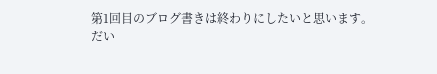第1回目のブログ書きは終わりにしたいと思います。
だい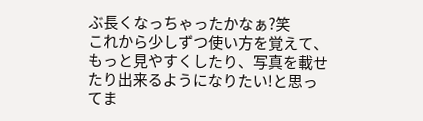ぶ長くなっちゃったかなぁ?笑
これから少しずつ使い方を覚えて、もっと見やすくしたり、写真を載せたり出来るようになりたい!と思ってま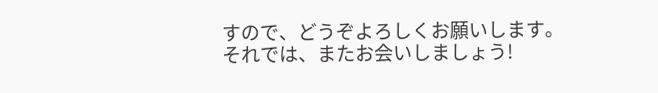すので、どうぞよろしくお願いします。
それでは、またお会いしましょう!